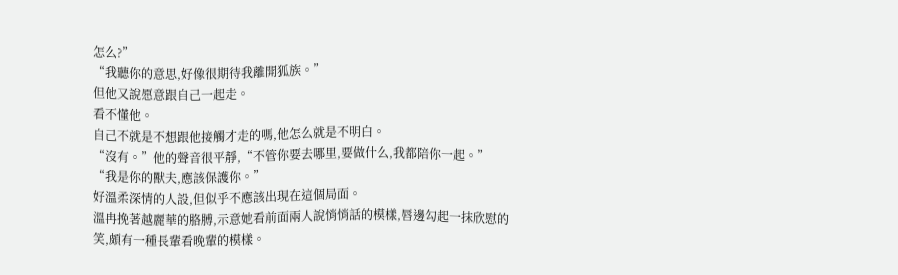怎么?”
“我聽你的意思,好像很期待我離開狐族。”
但他又說愿意跟自己一起走。
看不懂他。
自己不就是不想跟他接觸才走的嗎,他怎么就是不明白。
“沒有。”他的聲音很平靜,“不管你要去哪里,要做什么,我都陪你一起。”
“我是你的獸夫,應該保護你。”
好溫柔深情的人設,但似乎不應該出現在這個局面。
溫冉挽著越麗華的胳膊,示意她看前面兩人說悄悄話的模樣,唇邊勾起一抹欣慰的笑,頗有一種長輩看晚輩的模樣。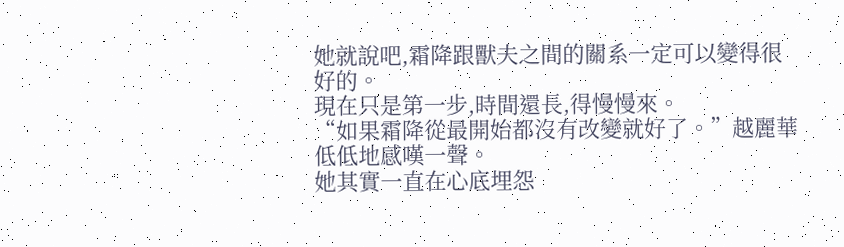她就說吧,霜降跟獸夫之間的關系一定可以變得很好的。
現在只是第一步,時間還長,得慢慢來。
“如果霜降從最開始都沒有改變就好了。”越麗華低低地感嘆一聲。
她其實一直在心底埋怨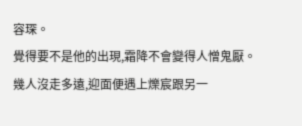容琛。
覺得要不是他的出現,霜降不會變得人憎鬼厭。
幾人沒走多遠,迎面便遇上爍宸跟另一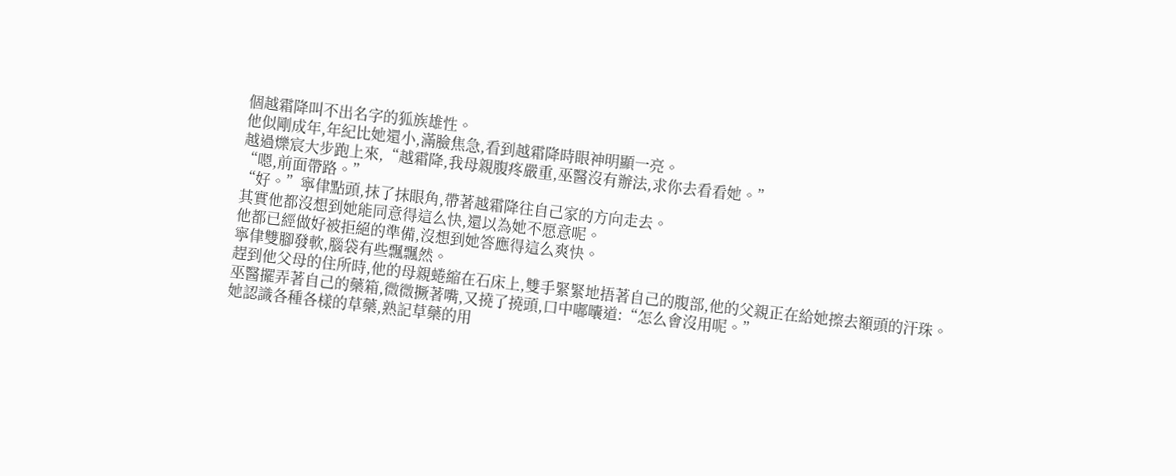個越霜降叫不出名字的狐族雄性。
他似剛成年,年紀比她還小,滿臉焦急,看到越霜降時眼神明顯一亮。
越過爍宸大步跑上來,“越霜降,我母親腹疼嚴重,巫醫沒有辦法,求你去看看她。”
“嗯,前面帶路。”
“好。”寧侓點頭,抹了抹眼角,帶著越霜降往自己家的方向走去。
其實他都沒想到她能同意得這么快,還以為她不愿意呢。
他都已經做好被拒絕的準備,沒想到她答應得這么爽快。
寧侓雙腳發軟,腦袋有些飄飄然。
趕到他父母的住所時,他的母親蜷縮在石床上,雙手緊緊地捂著自己的腹部,他的父親正在給她擦去額頭的汗珠。
巫醫擺弄著自己的藥箱,微微撅著嘴,又撓了撓頭,口中嘟囔道:“怎么會沒用呢。”
她認識各種各樣的草藥,熟記草藥的用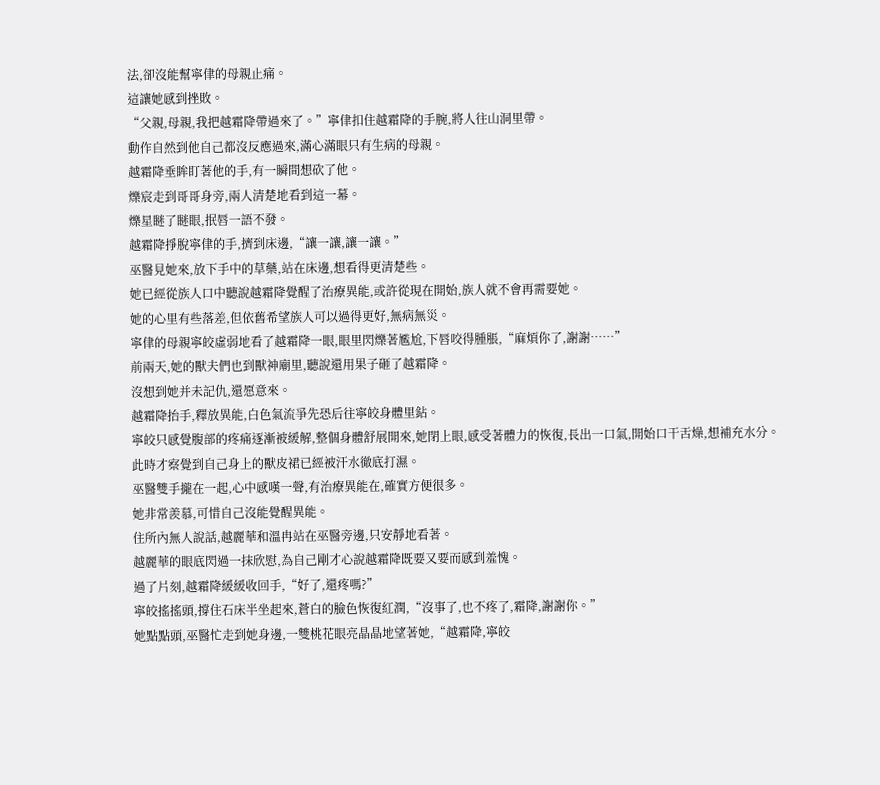法,卻沒能幫寧侓的母親止痛。
這讓她感到挫敗。
“父親,母親,我把越霜降帶過來了。”寧侓扣住越霜降的手腕,將人往山洞里帶。
動作自然到他自己都沒反應過來,滿心滿眼只有生病的母親。
越霜降垂眸盯著他的手,有一瞬間想砍了他。
爍宸走到哥哥身旁,兩人清楚地看到這一幕。
爍星瞇了瞇眼,抿唇一語不發。
越霜降掙脫寧侓的手,擠到床邊,“讓一讓,讓一讓。”
巫醫見她來,放下手中的草藥,站在床邊,想看得更清楚些。
她已經從族人口中聽說越霜降覺醒了治療異能,或許從現在開始,族人就不會再需要她。
她的心里有些落差,但依舊希望族人可以過得更好,無病無災。
寧侓的母親寧皎虛弱地看了越霜降一眼,眼里閃爍著尷尬,下唇咬得腫脹,“麻煩你了,謝謝……”
前兩天,她的獸夫們也到獸神廟里,聽說還用果子砸了越霜降。
沒想到她并未記仇,還愿意來。
越霜降抬手,釋放異能,白色氣流爭先恐后往寧皎身體里鉆。
寧皎只感覺腹部的疼痛逐漸被緩解,整個身體舒展開來,她閉上眼,感受著體力的恢復,長出一口氣,開始口干舌燥,想補充水分。
此時才察覺到自己身上的獸皮裙已經被汗水徹底打濕。
巫醫雙手攏在一起,心中感嘆一聲,有治療異能在,確實方便很多。
她非常羨慕,可惜自己沒能覺醒異能。
住所內無人說話,越麗華和溫冉站在巫醫旁邊,只安靜地看著。
越麗華的眼底閃過一抹欣慰,為自己剛才心說越霜降既要又要而感到羞愧。
過了片刻,越霜降緩緩收回手,“好了,還疼嗎?”
寧皎搖搖頭,撐住石床半坐起來,蒼白的臉色恢復紅潤,“沒事了,也不疼了,霜降,謝謝你。”
她點點頭,巫醫忙走到她身邊,一雙桃花眼亮晶晶地望著她,“越霜降,寧皎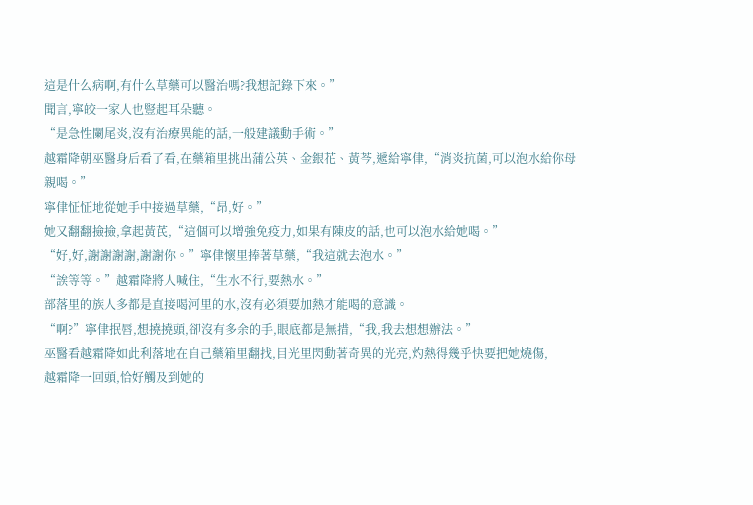這是什么病啊,有什么草藥可以醫治嗎?我想記錄下來。”
聞言,寧皎一家人也豎起耳朵聽。
“是急性闌尾炎,沒有治療異能的話,一般建議動手術。”
越霜降朝巫醫身后看了看,在藥箱里挑出蒲公英、金銀花、黃芩,遞給寧侓,“消炎抗菌,可以泡水給你母親喝。”
寧侓怔怔地從她手中接過草藥,“昂,好。”
她又翻翻撿撿,拿起黃芪,“這個可以增強免疫力,如果有陳皮的話,也可以泡水給她喝。”
“好,好,謝謝謝謝,謝謝你。”寧侓懷里捧著草藥,“我這就去泡水。”
“誒等等。”越霜降將人喊住,“生水不行,要熱水。”
部落里的族人多都是直接喝河里的水,沒有必須要加熱才能喝的意識。
“啊?”寧侓抿唇,想撓撓頭,卻沒有多余的手,眼底都是無措,“我,我去想想辦法。”
巫醫看越霜降如此利落地在自己藥箱里翻找,目光里閃動著奇異的光亮,灼熱得幾乎快要把她燒傷,
越霜降一回頭,恰好觸及到她的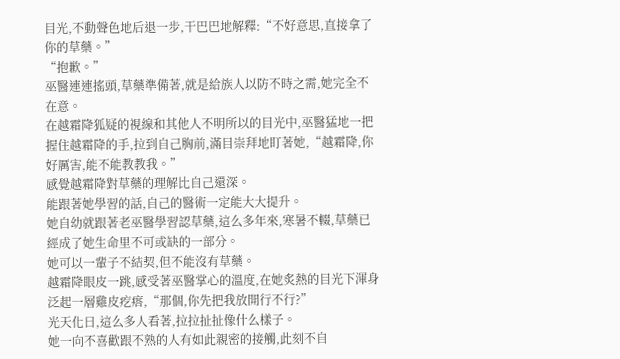目光,不動聲色地后退一步,干巴巴地解釋:“不好意思,直接拿了你的草藥。”
“抱歉。”
巫醫連連搖頭,草藥準備著,就是給族人以防不時之需,她完全不在意。
在越霜降狐疑的視線和其他人不明所以的目光中,巫醫猛地一把握住越霜降的手,拉到自己胸前,滿目崇拜地盯著她,“越霜降,你好厲害,能不能教教我。”
感覺越霜降對草藥的理解比自己還深。
能跟著她學習的話,自己的醫術一定能大大提升。
她自幼就跟著老巫醫學習認草藥,這么多年來,寒暑不輟,草藥已經成了她生命里不可或缺的一部分。
她可以一輩子不結契,但不能沒有草藥。
越霜降眼皮一跳,感受著巫醫掌心的溫度,在她炙熱的目光下渾身泛起一層雞皮疙瘩,“那個,你先把我放開行不行?”
光天化日,這么多人看著,拉拉扯扯像什么樣子。
她一向不喜歡跟不熟的人有如此親密的接觸,此刻不自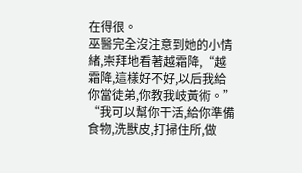在得很。
巫醫完全沒注意到她的小情緒,崇拜地看著越霜降,“越霜降,這樣好不好,以后我給你當徒弟,你教我岐黃術。”
“我可以幫你干活,給你準備食物,洗獸皮,打掃住所,做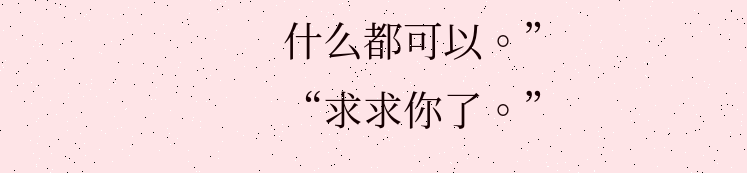什么都可以。”
“求求你了。”